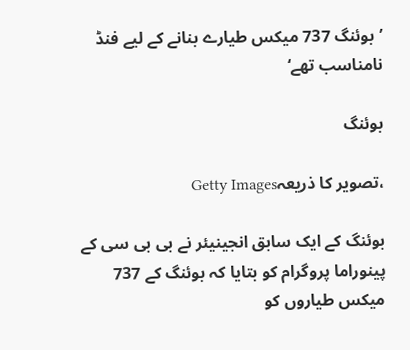’بوئنگ 737 میکس طیارے بنانے کے لیے فنڈ نامناسب تھے‘

بوئنگ

،تصویر کا ذریعہGetty Images

بوئنگ کے ایک سابق انجینیئر نے بی بی سی کے پینوراما پروگرام کو بتایا کہ بوئنگ کے 737 میکس طیاروں کو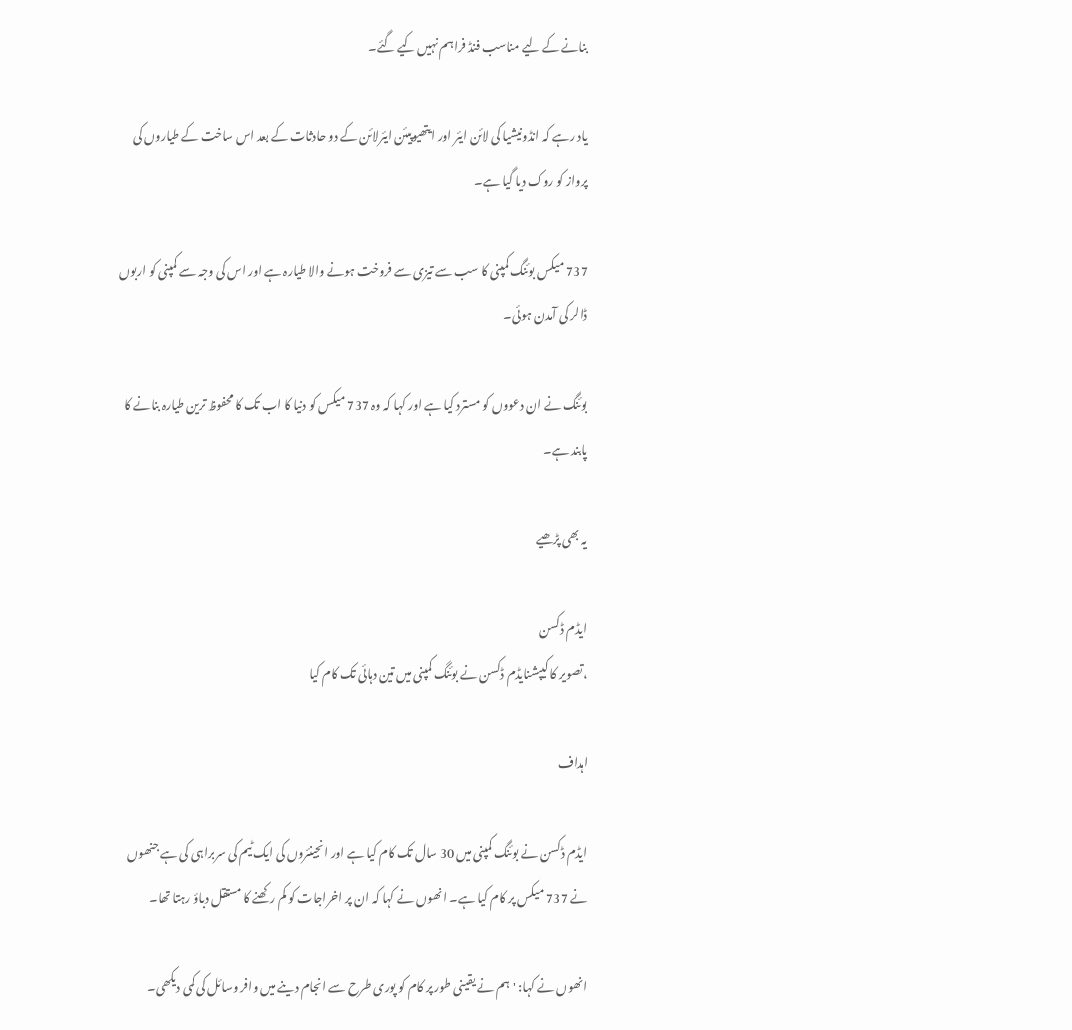بنانے کے لیے مناسب فنڈ فراہم نہیں کیے گئے۔

یاد رہے کہ انڈونیشیا کی لائن ایئر اور ایتھیوپیئن ایئرلائن کے دو حادثات کے بعد اس ساخت کے طیاروں کی پرواز کو روک دیا گیا ہے۔

737 میکس بوئنگ کمپنی کا سب سے تیزی سے فروخت ہونے والا طیارہ ہے اور اس کی وجہ سے کمپنی کو اربوں ڈالر کی آمدن ہوئی۔

بوئنگ نے ان دعووں کو مسترد کیا ہے اور کہا کہ وہ 737 میکس کو دنیا کا اب تک کا محفوظ ترین طیارہ بنانے کا پابند ہے۔

یہ بھی پڑھیے

ایڈم ڈکسن
،تصویر کا کیپشنایڈم ڈکسن نے بوئنگ کمپنی میں تین دہائی تک کام کیا

اہداف

ایڈم ڈکسن نے بوئنگ کمپنی میں 30 سال تک کام کیا ہے اور انجینئروں کی ایک ٹیم کی سربراہی کی ہے جنھوں نے 737 میکس پر کام کیا ہے۔ انھوں نے کہا کہ ان پر اخراجات کو کم رکھنے کا مستقل دباؤ رہتا تھا۔

انھوں نے کہا: 'ہم نے یقینی طور پر کام کو پوری طرح سے انجام دینے میں وافر وسائل کی کمی دیکھی۔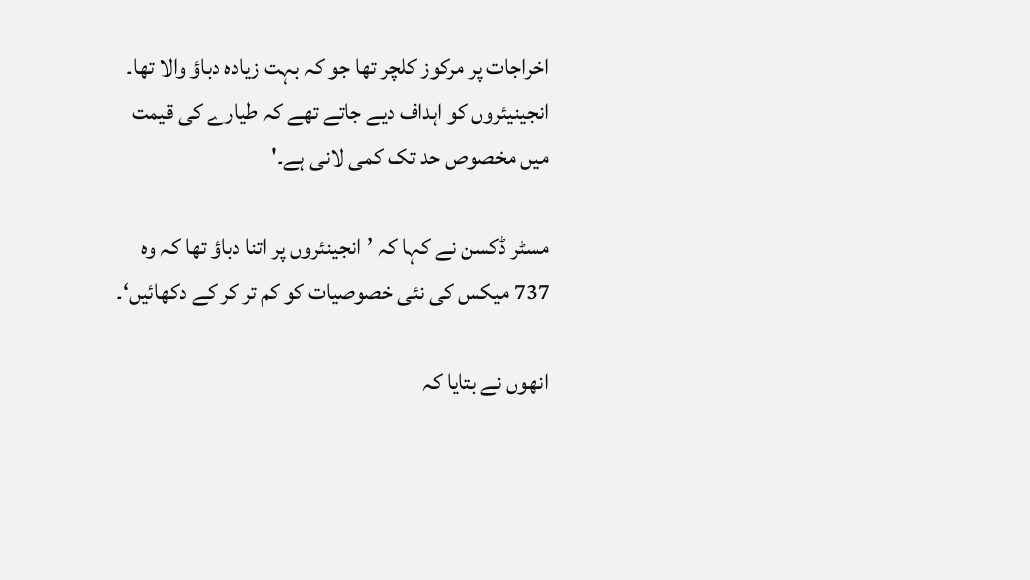اخراجات پر مرکوز کلچر تھا جو کہ بہت زیادہ دباؤ والا تھا۔ انجینیئروں کو اہداف دیے جاتے تھے کہ طیارے کی قیمت میں مخصوص حد تک کمی لانی ہے۔'

مسٹر ڈکسن نے کہا کہ ’انجینئروں پر اتنا دباؤ تھا کہ وہ 737 میکس کی نئی خصوصیات کو کم تر کر کے دکھائیں‘۔

انھوں نے بتایا کہ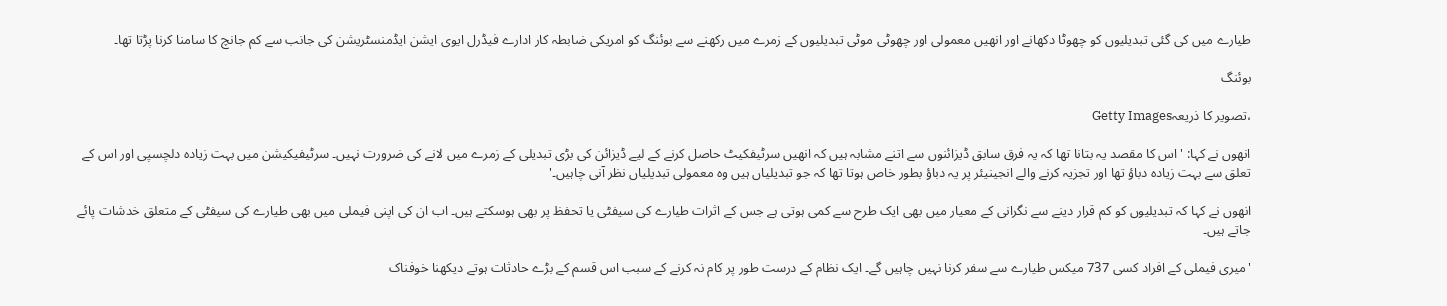طیارے میں کی گئی تبدیلیوں کو چھوٹا دکھانے اور انھیں معمولی اور چھوٹی موٹی تبدیلیوں کے زمرے میں رکھنے سے بوئنگ کو امریکی ضابطہ کار ادارے فیڈرل ایوی ایشن ایڈمنسٹریشن کی جانب سے کم جانچ کا سامنا کرنا پڑتا تھا۔

بوئنگ

،تصویر کا ذریعہGetty Images

انھوں نے کہا: 'اس کا مقصد یہ بتانا تھا کہ یہ فرق سابق ڈیزائنوں سے اتنے مشابہ ہیں کہ انھیں سرٹیفکیٹ حاصل کرنے کے لیے ڈیزائن کی بڑی تبدیلی کے زمرے میں لانے کی ضرورت نہیں۔ سرٹیفیکیشن میں بہت زیادہ دلچسپی اور اس کے تعلق سے بہت زیادہ دباؤ تھا اور تجزیہ کرنے والے انجینیئر پر یہ دباؤ بطور خاص ہوتا تھا کہ جو تبدیلیاں ہیں وہ معمولی تبدیلیاں نظر آنی چاہیں۔'

انھوں نے کہا کہ تبدیلیوں کو کم قرار دینے سے نگرانی کے معیار میں بھی ایک طرح سے کمی ہوتی ہے جس کے اثرات طیارے کی سیفٹی یا تحفظ پر بھی ہوسکتے ہیں۔ اب ان کی اپنی فیملی میں بھی طیارے کی سیفٹی کے متعلق خدشات پائے جاتے ہیں۔

'میری فیملی کے افراد کسی 737 میکس طیارے سے سفر کرنا نہیں چاہیں گے۔ ایک نظام کے درست طور پر کام نہ کرنے کے سبب اس قسم کے بڑے حادثات ہوتے دیکھنا خوفناک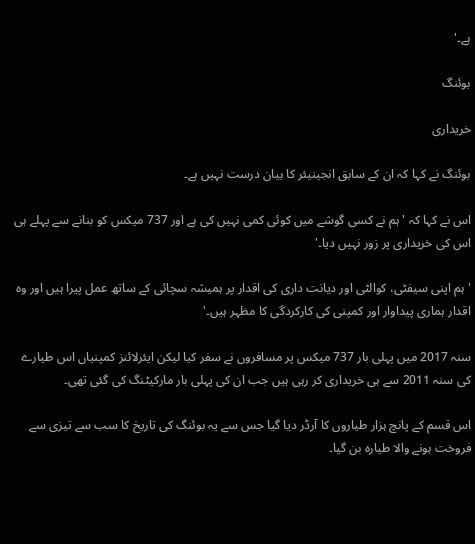ہے۔'

بوئنگ

خریداری

بوئنگ نے کہا کہ ان کے سابق انجینیئر کا بیان درست نہیں ہے۔

اس نے کہا کہ 'ہم نے کسی گوشے میں کوئی کمی نہیں کی ہے اور 737 میکس کو بنانے سے پہلے ہی اس کی خریداری پر زور نہیں دیا۔'

'ہم اپنی سیفٹی، کوالٹی اور دیانت داری کی اقدار پر ہمیشہ سچائی کے ساتھ عمل پیرا ہیں اور وہ اقدار ہماری پیداوار اور کمپنی کی کارکردگی کا مظہر ہیں۔'

سنہ 2017 میں پہلی بار 737 میکس پر مسافروں نے سفر کیا لیکن ایئرلائنز کمپنیاں اس طیارے کی سنہ 2011 سے ہی خریداری کر رہی ہیں جب ان کی پہلی بار مارکیٹنگ کی گئی تھی۔

اس قسم کے پانچ ہزار طیاروں کا آرڈر دیا گیا جس سے یہ بوئنگ کی تاریخ کا سب سے تیزی سے فروخت ہونے والا طیارہ بن گيا۔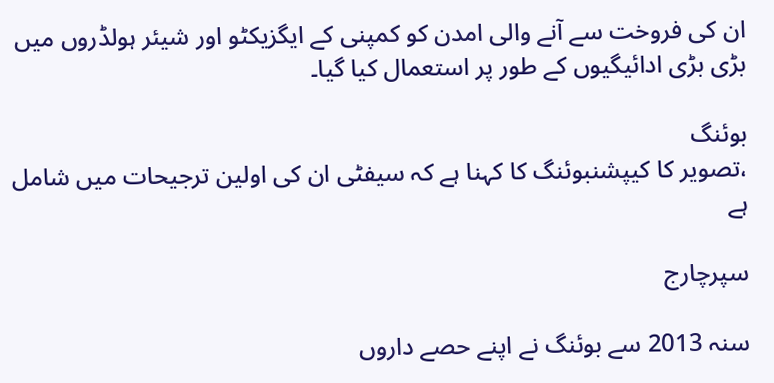ان کی فروخت سے آنے والی امدن کو کمپنی کے ایگزیکٹو اور شیئر ہولڈروں میں بڑی بڑی ادائیگیوں کے طور پر استعمال کیا گیا۔

بوئنگ
،تصویر کا کیپشنبوئنگ کا کہنا ہے کہ سیفٹی ان کی اولین ترجیحات میں شامل ہے

سپرچارج

سنہ 2013 سے بوئنگ نے اپنے حصے داروں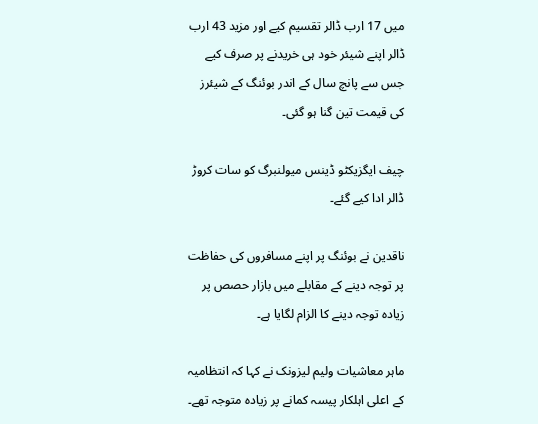میں 17 ارب ڈالر تقسیم کیے اور مزید 43 ارب ڈالر اپنے شیئر خود ہی خریدنے پر صرف کیے جس سے پانچ سال کے اندر بوئنگ کے شیئرز کی قیمت تین گنا ہو گئی۔

چیف ایگزیکٹو ڈینس میولنبرگ کو سات کروڑ ڈالر ادا کیے گئے۔

ناقدین نے بوئنگ پر اپنے مسافروں کی حفاظت پر توجہ دینے کے مقابلے میں بازار حصص پر زیادہ توجہ دینے کا الزام لگایا ہے۔

ماہر معاشیات ولیم لیزونک نے کہا کہ انتظامیہ کے اعلی اہلکار پیسہ کمانے پر زیادہ متوجہ تھے۔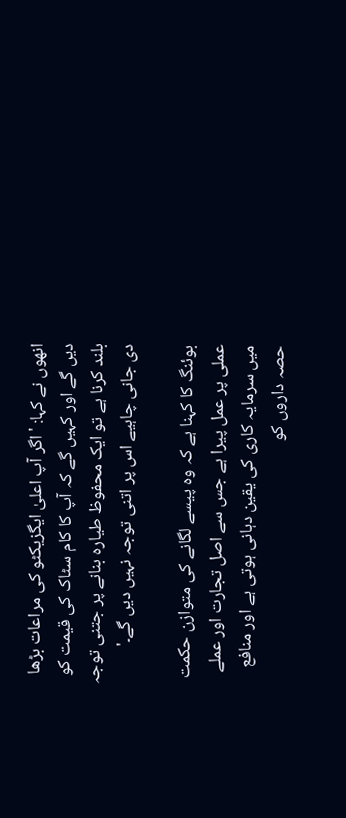انھوں نے کہا: 'اگر آپ اعلیٰ ايگزیکٹو کی مراعات بڑھا دیں گے اور کہیں گے کہ آپ کا کام سٹاک کی قیمت کو بلند کرنا ہے تو ایک محفوظ طیارہ بنانے پر جتنی توجہ دی جانی چاہیے اس پر اتنی توجہ نہیں دیں گے۔'

بوئنگ کا کہنا ہے کہ وہ پیسے لگانے کی متوازن حکمت عملی پر عمل پیرا ہے جس سے اصل تجارت اور عملے میں سرمایہ کاری کی یقین دہانی ہوتی ہے اور منافع حصہ داروں کو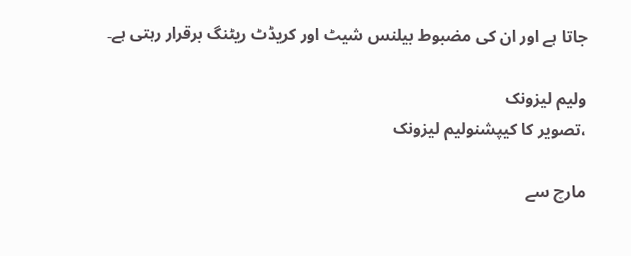جاتا ہے اور ان کی مضبوط بیلنس شیٹ اور کریڈٹ ریٹنگ برقرار رہتی ہے۔

ولیم لیزونک
،تصویر کا کیپشنولیم لیزونک

مارچ سے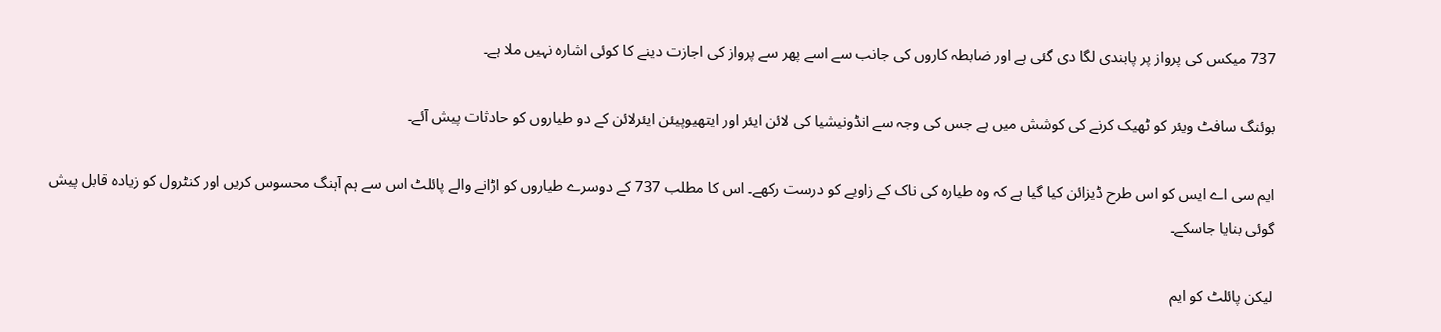737 میکس کی پرواز پر پابندی لگا دی گئی ہے اور ضابطہ کاروں کی جانب سے اسے پھر سے پرواز کی اجازت دینے کا کوئی اشارہ نہیں ملا ہے۔

بوئنگ سافٹ ویئر کو ٹھیک کرنے کی کوشش میں ہے جس کی وجہ سے انڈونیشیا کی لائن ایئر اور ایتھیوپیئن ایئرلائن کے دو طیاروں کو حادثات پیش آئے۔

ایم سی اے ایس کو اس طرح ڈیزائن کیا گیا ہے کہ وہ طیارہ کی ناک کے زاویے کو درست رکھے۔ اس کا مطلب 737 کے دوسرے طیاروں کو اڑانے والے پائلٹ اس سے ہم آہنگ محسوس کریں اور کنٹرول کو زیادہ قابل پیش گوئی بنایا جاسکے۔

لیکن پائلٹ کو ایم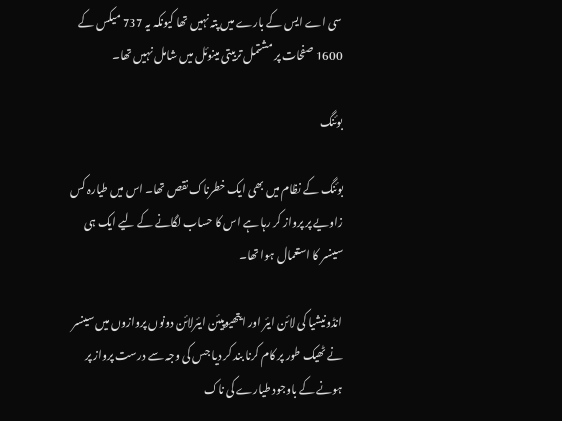سی اے ایس کے بارے میں پتہ نہیں تھا کیونکہ یہ 737 میکس کے 1600 صفحات پر مشتمل تربیتی مینوئل میں شامل نہیں تھا۔

بوئنگ

بوئنگ کے نظام میں بھی ایک خطرناک نقص تھا۔ اس میں طیارہ کس زاویے پر پرواز کر رہا ہے اس کا حساب لگانے کے لیے ایک ہی سینسر کا استعمال ہوا تھا۔

انڈونیشیا کی لائن ایئر اور ایتھیوپیئن ایئرلائن دونوں پروازوں میں سینسر نے ٹھیک طور پر کام کرنا بند کر دیا جس کی وجہ سے درست پرواز پر ہونے کے باوجود طیارے کی ناک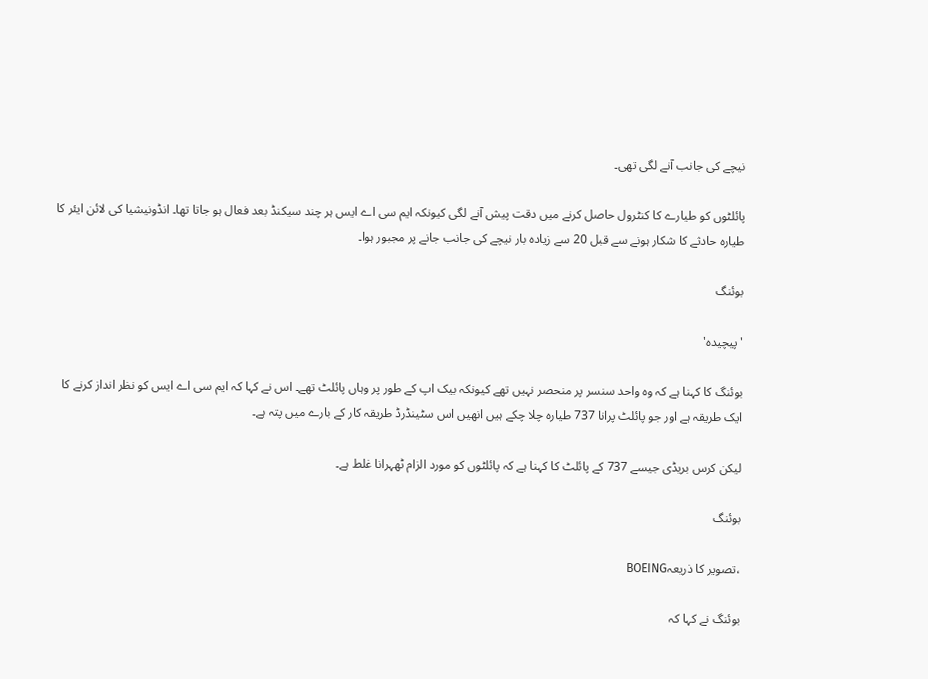نیچے کی جانب آنے لگی تھی۔

پائلٹوں کو طیارے کا کنٹرول حاصل کرنے میں دقت پیش آنے لگی کیونکہ ایم سی اے ایس ہر چند سیکنڈ بعد فعال ہو جاتا تھا۔ انڈونیشیا کی لائن ایئر کا طیارہ حادثے کا شکار ہونے سے قبل 20 سے زیادہ بار نیچے کی جانب جانے پر مجبور ہوا۔

بوئنگ

'پیچیدہ'

بوئنگ کا کہنا ہے کہ وہ واحد سنسر پر منحصر نہیں تھے کیونکہ بیک اپ کے طور پر وہاں پائلٹ تھے۔ اس نے کہا کہ ایم سی اے ایس کو نظر انداز کرنے کا ایک طریقہ ہے اور جو پائلٹ پرانا 737 طیارہ چلا چکے ہیں انھیں اس سٹینڈرڈ طریقہ کار کے بارے میں پتہ ہے۔

لیکن کرس بریڈی جیسے 737 کے پائلٹ کا کہنا ہے کہ پائلٹوں کو مورد الزام ٹھہرانا غلط ہے۔

بوئنگ

،تصویر کا ذریعہBOEING

بوئنگ نے کہا کہ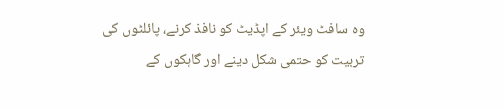وہ سافٹ ویئر کے اپڈیٹ کو نافذ کرنے، پائلٹوں کی تربیت کو حتمی شکل دینے اور گاہکوں کے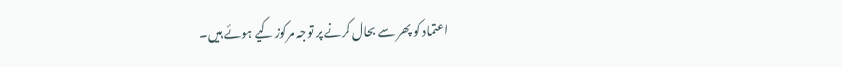اعتماد کو پھر سے بحال کرنے پر توجہ مرکوز کیے ہوئے ہیں۔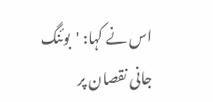اس نے کہا: 'بوئنگ جانی نقصان پر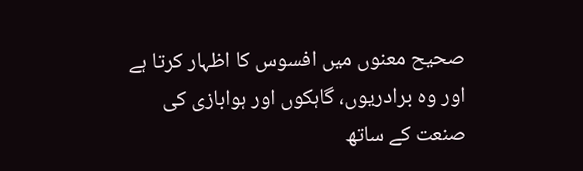صحیح معنوں میں افسوس کا اظہار کرتا ہے اور وہ برادریوں، گاہکوں اور ہوابازی کی صنعت کے ساتھ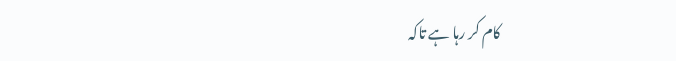کام کر رہا ہے تاکہ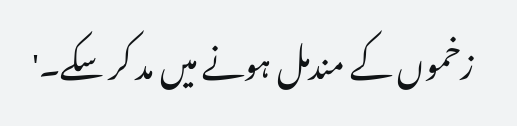زخموں کے مندمل ہونے میں مد کر سکے۔'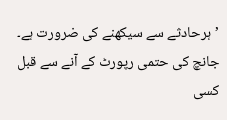’ہرحادثے سے سیکھنے کی ضرورت ہے۔ جانچ کی حتمی رپورٹ کے آنے سے قبل کسی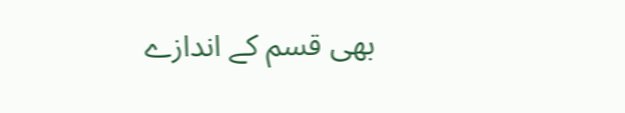بھی قسم کے اندازے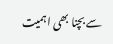سے بچنا بھی اہمیت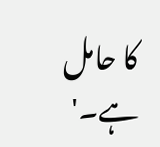کا حامل ہے۔'